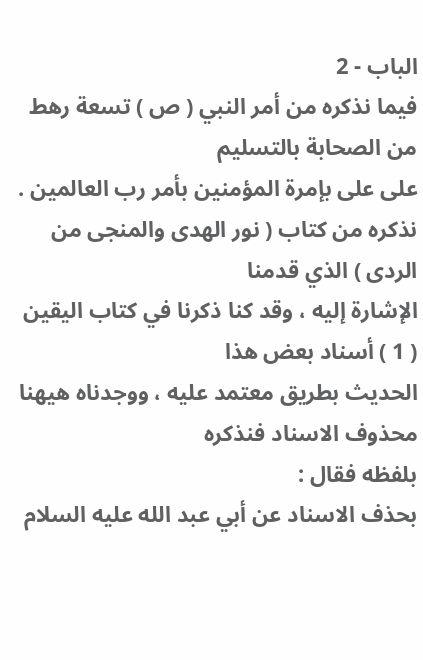الباب - 2
فيما نذكره من أمر النبي ( ص ) تسعة رهط من الصحابة بالتسليم
على على بإمرة المؤمنين بأمر رب العالمين .
نذكره من كتاب ( نور الهدى والمنجى من الردى ) الذي قدمنا
الإشارة إليه ، وقد كنا ذكرنا في كتاب اليقين ( 1 ) أسناد بعض هذا
الحديث بطريق معتمد عليه ، ووجدناه هيهنا محذوف الاسناد فنذكره
بلفظه فقال :
بحذف الاسناد عن أبي عبد الله عليه السلام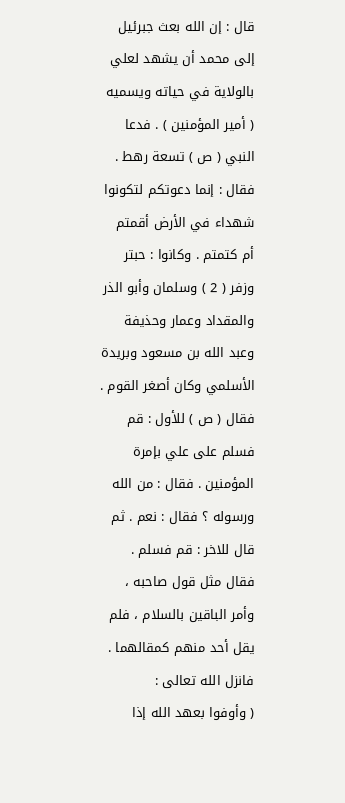قال : إن الله بعث جبرئيل
إلى محمد أن يشهد لعلي بالولاية في حياته ويسميه ( أمير المؤمنين ) . فدعا
النبي ( ص ) تسعة رهط . فقال : إنما دعوتكم لتكونوا شهداء في الأرض أقمتم
أم كتمتم . وكانوا : حبتر وزفر ( 2 ) وسلمان وأبو الذر والمقداد وعمار وحذيفة
وعبد الله بن مسعود وبريدة الأسلمي وكان أصغر القوم .
فقال ( ص ) للأول : قم فسلم على علي بإمرة المؤمنين . فقال : من الله
ورسوله ؟ فقال : نعم . ثم قال للاخر : قم فسلم . فقال مثل قول صاحبه ،
وأمر الباقين بالسلام ، فلم يقل أحد منهم كمقالهما . فانزل الله تعالى :
( وأوفوا بعهد الله إذا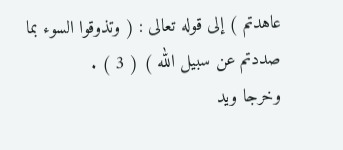عاهدتم ) إلى قوله تعالى : ( وتذوقوا السوء بما
صددتم عن سبيل الله ) ( 3 ) .
وخرجا ويد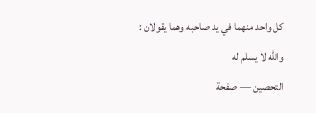كل واحد منهما في يد صاحبه وهما يقولان : والله لا يسلم له
التحصين — صفحة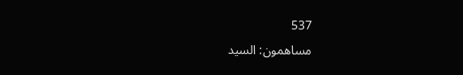537
مساهمون: السيد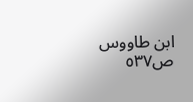ابن طاووس
ص٥٣٧